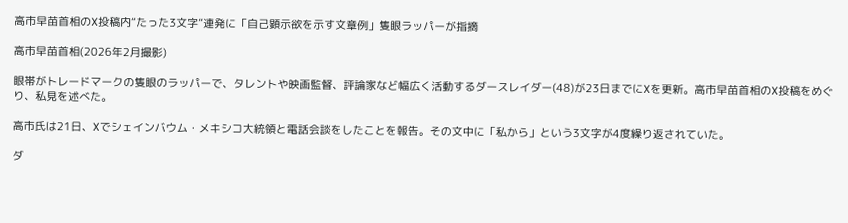高市早苗首相のX投稿内“たった3文字”連発に「自己顕示欲を示す文章例」隻眼ラッパーが指摘

高市早苗首相(2026年2月撮影)

眼帯がトレードマークの隻眼のラッパーで、タレントや映画監督、評論家など幅広く活動するダースレイダー(48)が23日までにXを更新。高市早苗首相のX投稿をめぐり、私見を述べた。

高市氏は21日、Xでシェインバウム・メキシコ大統領と電話会談をしたことを報告。その文中に「私から」という3文字が4度繰り返されていた。

ダ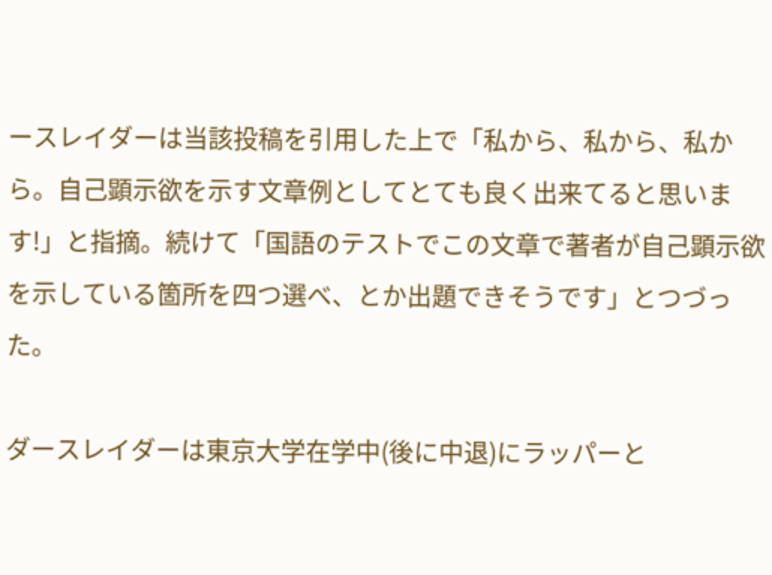ースレイダーは当該投稿を引用した上で「私から、私から、私から。自己顕示欲を示す文章例としてとても良く出来てると思います!」と指摘。続けて「国語のテストでこの文章で著者が自己顕示欲を示している箇所を四つ選べ、とか出題できそうです」とつづった。

ダースレイダーは東京大学在学中(後に中退)にラッパーと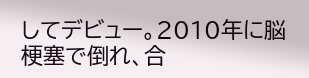してデビュー。2010年に脳梗塞で倒れ、合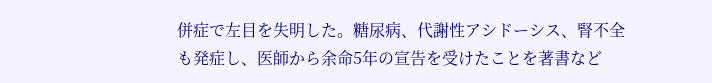併症で左目を失明した。糖尿病、代謝性アシドーシス、腎不全も発症し、医師から余命5年の宣告を受けたことを著書など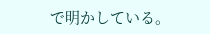で明かしている。